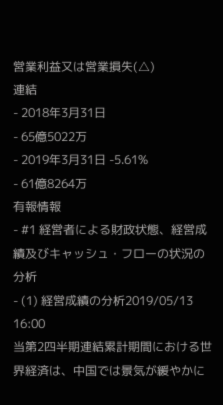営業利益又は営業損失(△)
連結
- 2018年3月31日
- 65億5022万
- 2019年3月31日 -5.61%
- 61億8264万
有報情報
- #1 経営者による財政状態、経営成績及びキャッシュ・フローの状況の分析
- (1) 経営成績の分析2019/05/13 16:00
当第2四半期連結累計期間における世界経済は、中国では景気が緩やかに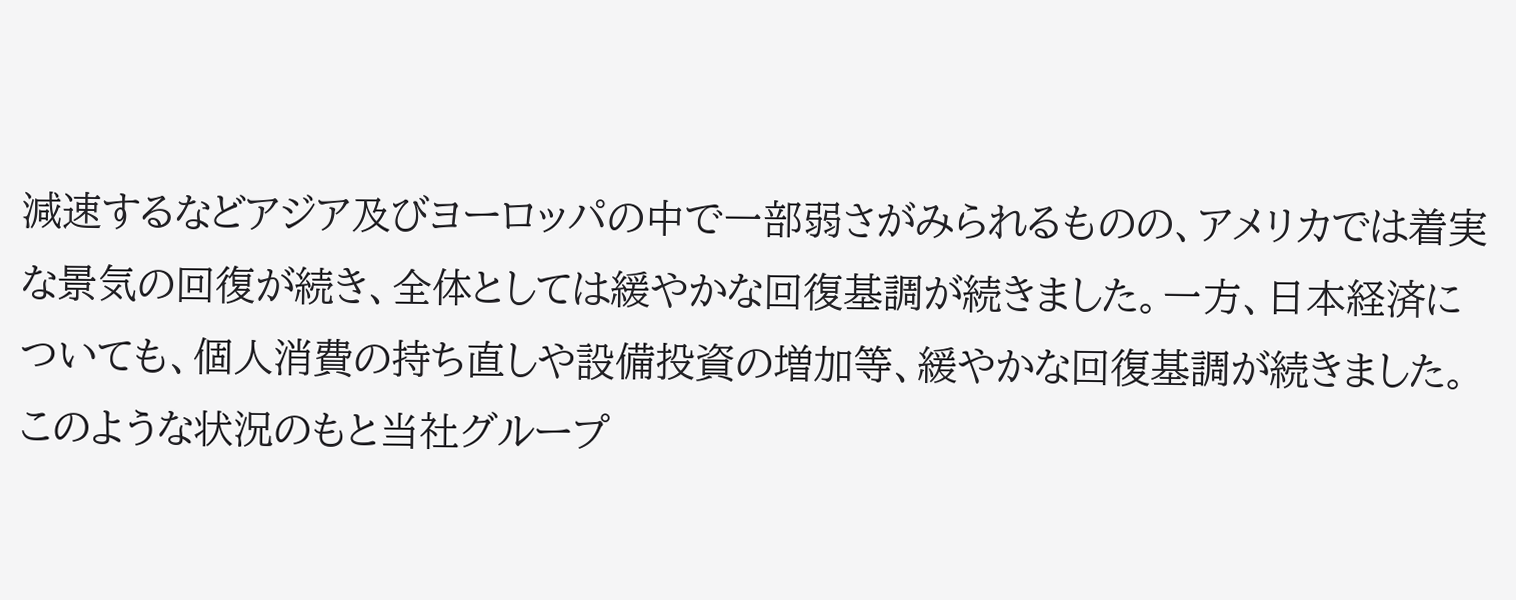減速するなどアジア及びヨーロッパの中で一部弱さがみられるものの、アメリカでは着実な景気の回復が続き、全体としては緩やかな回復基調が続きました。一方、日本経済についても、個人消費の持ち直しや設備投資の増加等、緩やかな回復基調が続きました。このような状況のもと当社グループ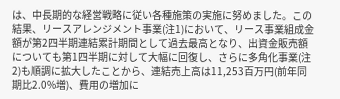は、中長期的な経営戦略に従い各種施策の実施に努めました。この結果、リースアレンジメント事業(注1)において、リース事業組成金額が第2四半期連結累計期間として過去最高となり、出資金販売額についても第1四半期に対して大幅に回復し、さらに多角化事業(注2)も順調に拡大したことから、連結売上高は11,253百万円(前年同期比2.0%増)、費用の増加に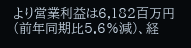より営業利益は6,182百万円(前年同期比5.6%減)、経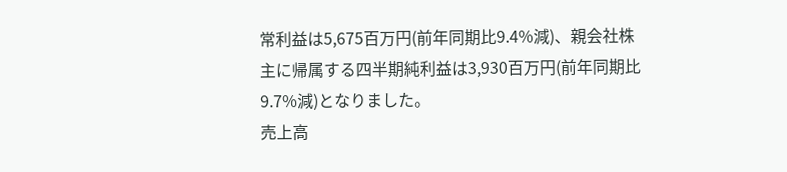常利益は5,675百万円(前年同期比9.4%減)、親会社株主に帰属する四半期純利益は3,930百万円(前年同期比9.7%減)となりました。
売上高